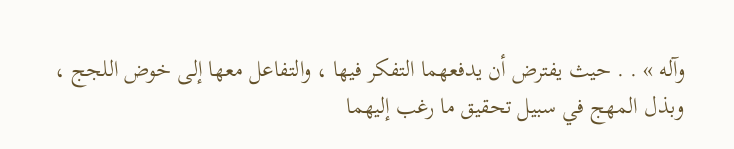وآله » . . حيث يفترض أن يدفعهما التفكر فيها ، والتفاعل معها إلى خوض اللجج ، وبذل المهج في سبيل تحقيق ما رغب إليهما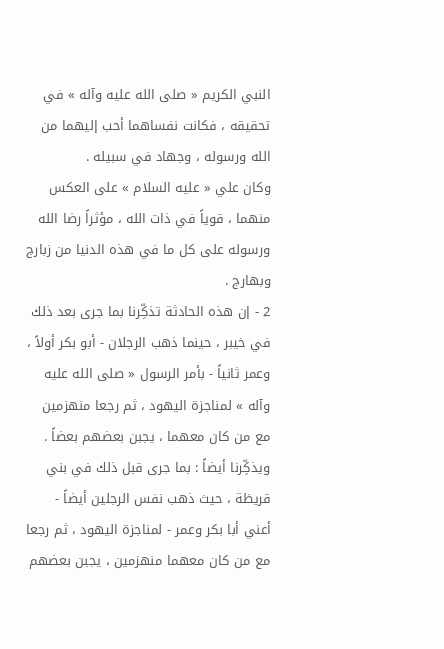النبي الكريم « صلى الله عليه وآله » في تحقيقه ، فكانت نفساهما أحب إليهما من الله ورسوله ، وجهاد في سبيله .
وكان علي « عليه السلام » على العكس منهما ، قوياً في ذات الله ، مؤثراً رضا الله ورسوله على كل ما في هذه الدنيا من زبارج وبهارج .
2 - إن هذه الحادثة تذكِّرنا بما جرى بعد ذلك في خيبر ، حينما ذهب الرجلان - أبو بكر أولاً ، وعمر ثانياً - بأمر الرسول « صلى الله عليه وآله » لمناجزة اليهود ، ثم رجعا منهزمين مع من كان معهما ، يجبن بعضهم بعضاً .
ويذكِّرنا أيضاً : بما جرى قبل ذلك في بني قريظة ، حيث ذهب نفس الرجلين أيضاً - أعني أبا بكر وعمر - لمناجزة اليهود ، ثم رجعا مع من كان معهما منهزمين ، يجبن بعضهم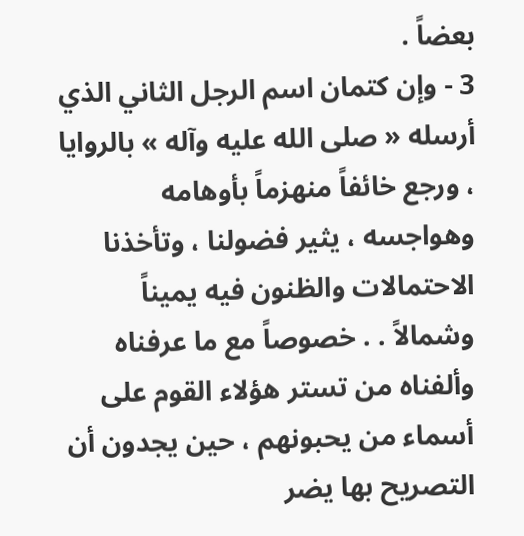بعضاً .
3 - وإن كتمان اسم الرجل الثاني الذي أرسله « صلى الله عليه وآله » بالروايا ، ورجع خائفاً منهزماً بأوهامه وهواجسه ، يثير فضولنا ، وتأخذنا الاحتمالات والظنون فيه يميناً وشمالاً . . خصوصاً مع ما عرفناه وألفناه من تستر هؤلاء القوم على أسماء من يحبونهم ، حين يجدون أن التصريح بها يضر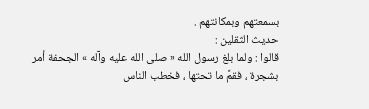بسمعتهم وبمكانتهم .
حديث الثقلين :
قالوا : ولما بلغ رسول الله « صلى الله عليه وآله » الجحفة أمر بشجرة ، فقمَّ ما تحتها ، فخطب الناس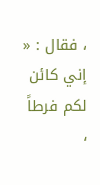، فقال : « إني كائن لكم فرطاً ،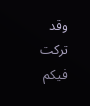وقد تركت فيكم